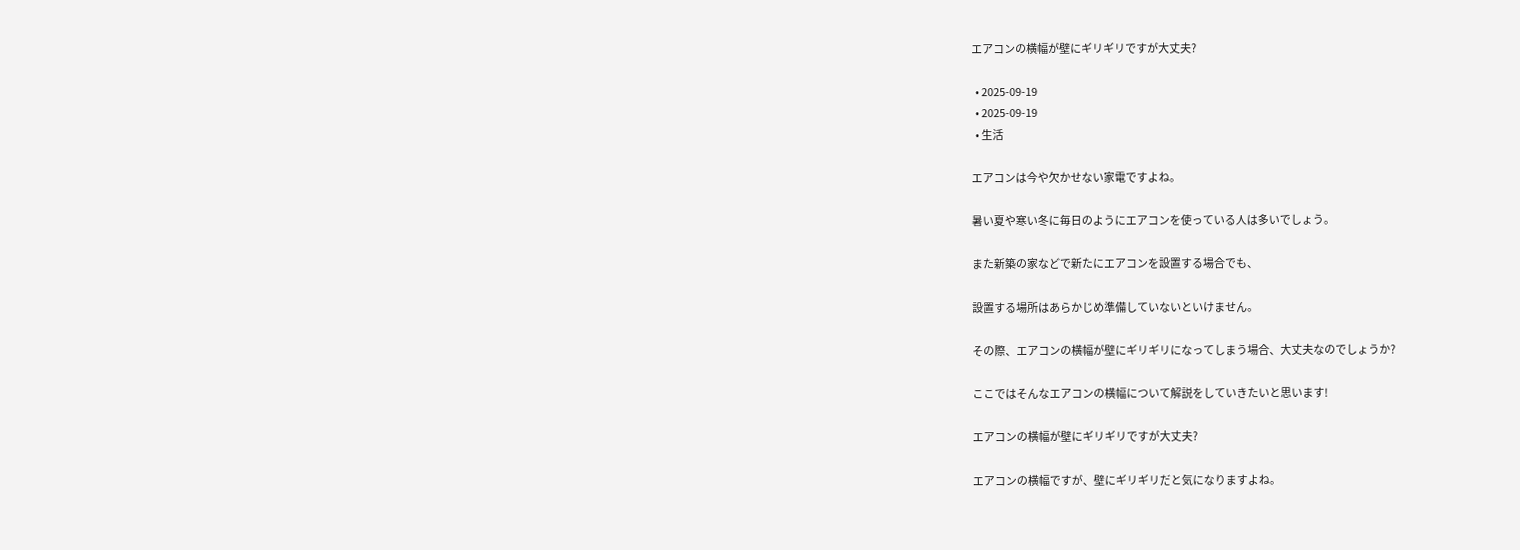エアコンの横幅が壁にギリギリですが大丈夫?

  • 2025-09-19
  • 2025-09-19
  • 生活

エアコンは今や欠かせない家電ですよね。

暑い夏や寒い冬に毎日のようにエアコンを使っている人は多いでしょう。

また新築の家などで新たにエアコンを設置する場合でも、

設置する場所はあらかじめ準備していないといけません。

その際、エアコンの横幅が壁にギリギリになってしまう場合、大丈夫なのでしょうか?

ここではそんなエアコンの横幅について解説をしていきたいと思います!

エアコンの横幅が壁にギリギリですが大丈夫?

エアコンの横幅ですが、壁にギリギリだと気になりますよね。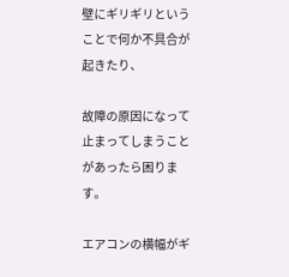壁にギリギリということで何か不具合が起きたり、

故障の原因になって止まってしまうことがあったら困ります。

エアコンの横幅がギ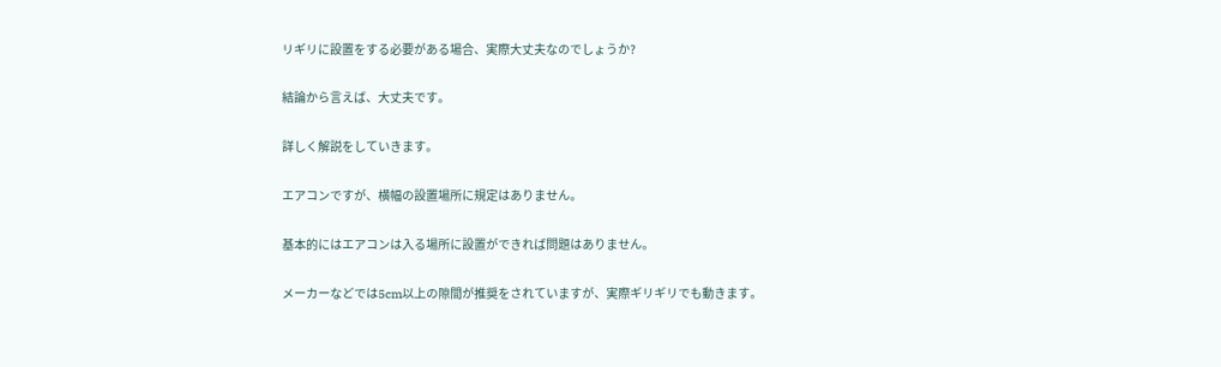リギリに設置をする必要がある場合、実際大丈夫なのでしょうか?

結論から言えば、大丈夫です。

詳しく解説をしていきます。

エアコンですが、横幅の設置場所に規定はありません。

基本的にはエアコンは入る場所に設置ができれば問題はありません。

メーカーなどでは5cm以上の隙間が推奨をされていますが、実際ギリギリでも動きます。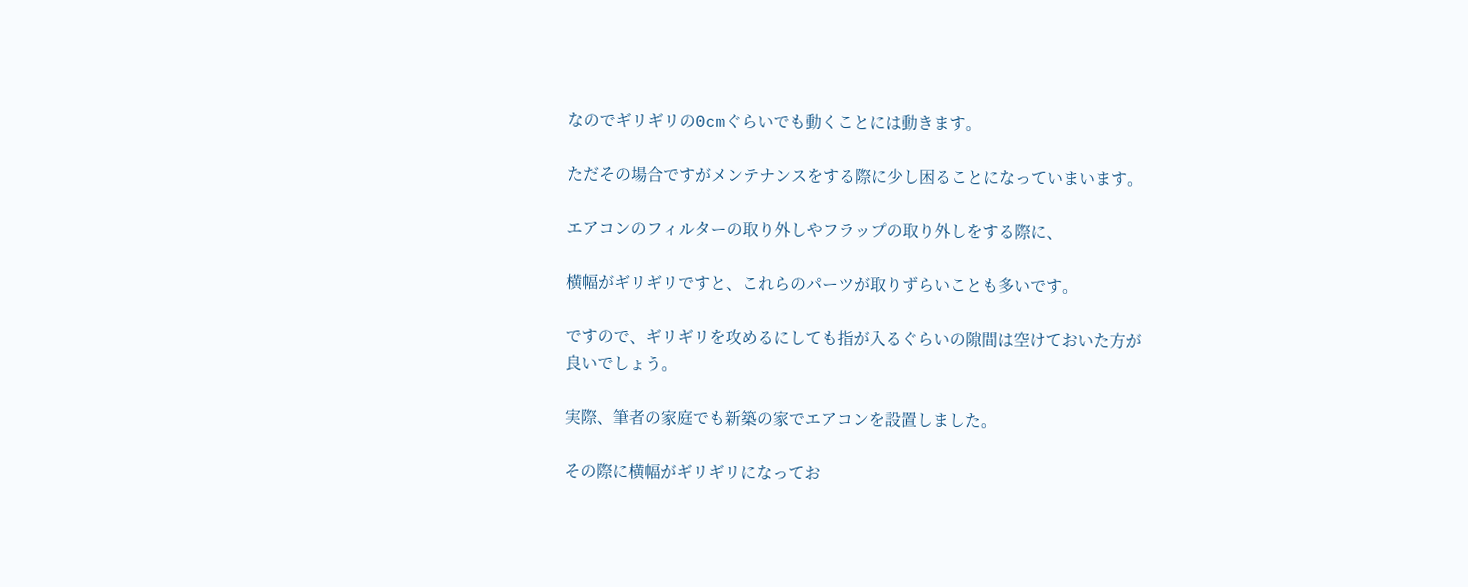なのでギリギリの0cmぐらいでも動くことには動きます。

ただその場合ですがメンテナンスをする際に少し困ることになっていまいます。

エアコンのフィルターの取り外しやフラップの取り外しをする際に、

横幅がギリギリですと、これらのパーツが取りずらいことも多いです。

ですので、ギリギリを攻めるにしても指が入るぐらいの隙間は空けておいた方が良いでしょう。

実際、筆者の家庭でも新築の家でエアコンを設置しました。

その際に横幅がギリギリになってお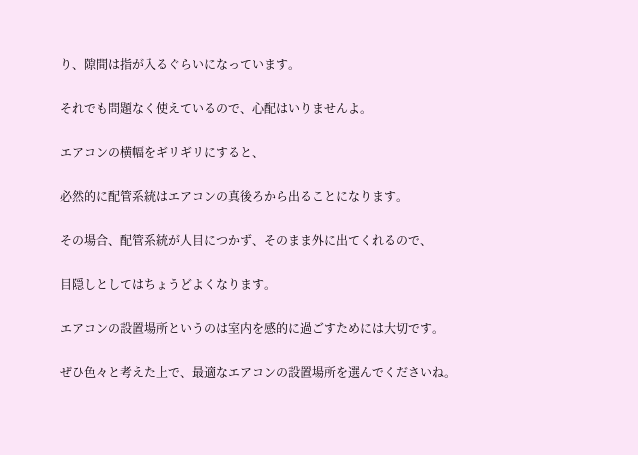り、隙間は指が入るぐらいになっています。

それでも問題なく使えているので、心配はいりませんよ。

エアコンの横幅をギリギリにすると、

必然的に配管系統はエアコンの真後ろから出ることになります。

その場合、配管系統が人目につかず、そのまま外に出てくれるので、

目隠しとしてはちょうどよくなります。

エアコンの設置場所というのは室内を感的に過ごすためには大切です。

ぜひ色々と考えた上で、最適なエアコンの設置場所を選んでくださいね。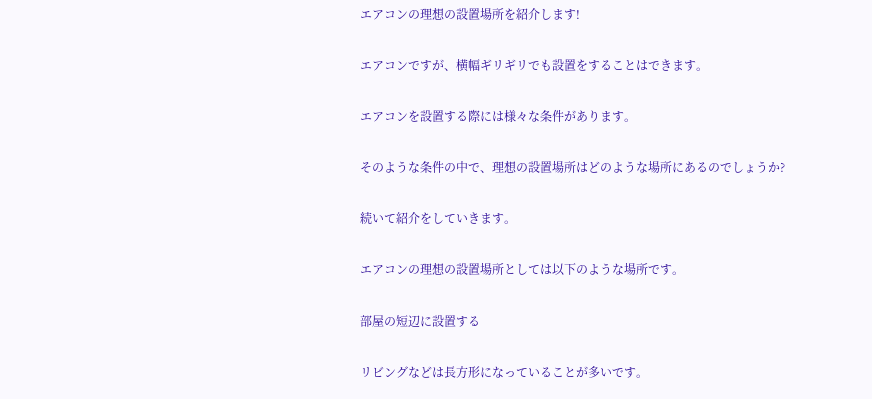エアコンの理想の設置場所を紹介します!

エアコンですが、横幅ギリギリでも設置をすることはできます。

エアコンを設置する際には様々な条件があります。

そのような条件の中で、理想の設置場所はどのような場所にあるのでしょうか?

続いて紹介をしていきます。

エアコンの理想の設置場所としては以下のような場所です。

部屋の短辺に設置する

リビングなどは長方形になっていることが多いです。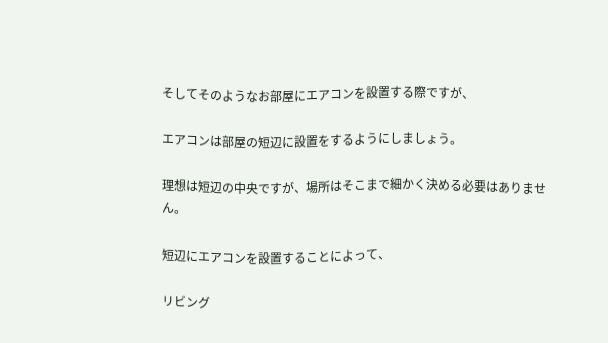そしてそのようなお部屋にエアコンを設置する際ですが、

エアコンは部屋の短辺に設置をするようにしましょう。

理想は短辺の中央ですが、場所はそこまで細かく決める必要はありません。

短辺にエアコンを設置することによって、

リビング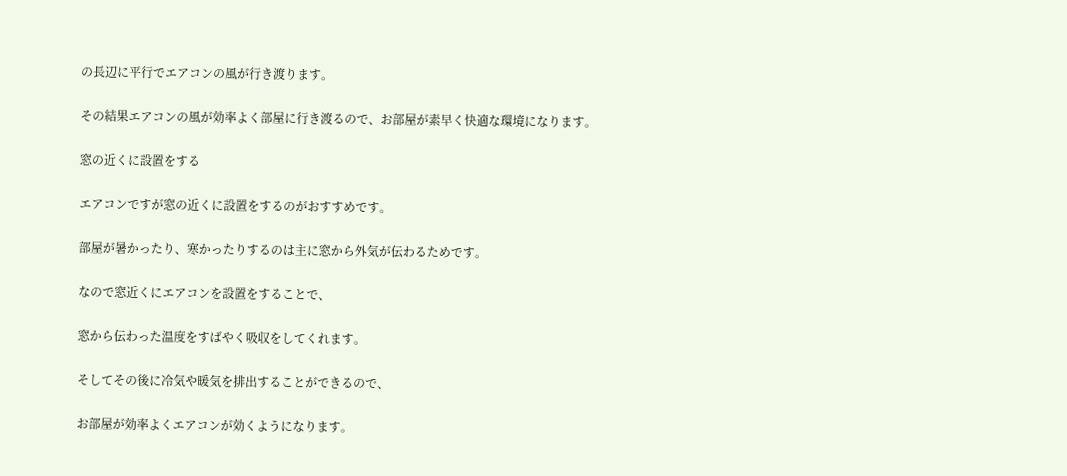の長辺に平行でエアコンの風が行き渡ります。

その結果エアコンの風が効率よく部屋に行き渡るので、お部屋が素早く快適な環境になります。

窓の近くに設置をする

エアコンですが窓の近くに設置をするのがおすすめです。

部屋が暑かったり、寒かったりするのは主に窓から外気が伝わるためです。

なので窓近くにエアコンを設置をすることで、

窓から伝わった温度をすばやく吸収をしてくれます。

そしてその後に冷気や暖気を排出することができるので、

お部屋が効率よくエアコンが効くようになります。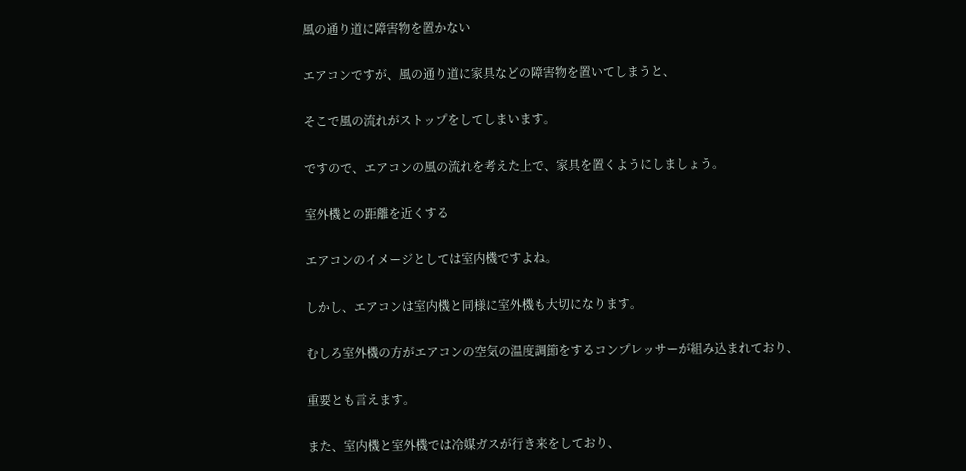風の通り道に障害物を置かない

エアコンですが、風の通り道に家具などの障害物を置いてしまうと、

そこで風の流れがストップをしてしまいます。

ですので、エアコンの風の流れを考えた上で、家具を置くようにしましょう。

室外機との距離を近くする

エアコンのイメージとしては室内機ですよね。

しかし、エアコンは室内機と同様に室外機も大切になります。

むしろ室外機の方がエアコンの空気の温度調節をするコンプレッサーが組み込まれており、

重要とも言えます。

また、室内機と室外機では冷媒ガスが行き来をしており、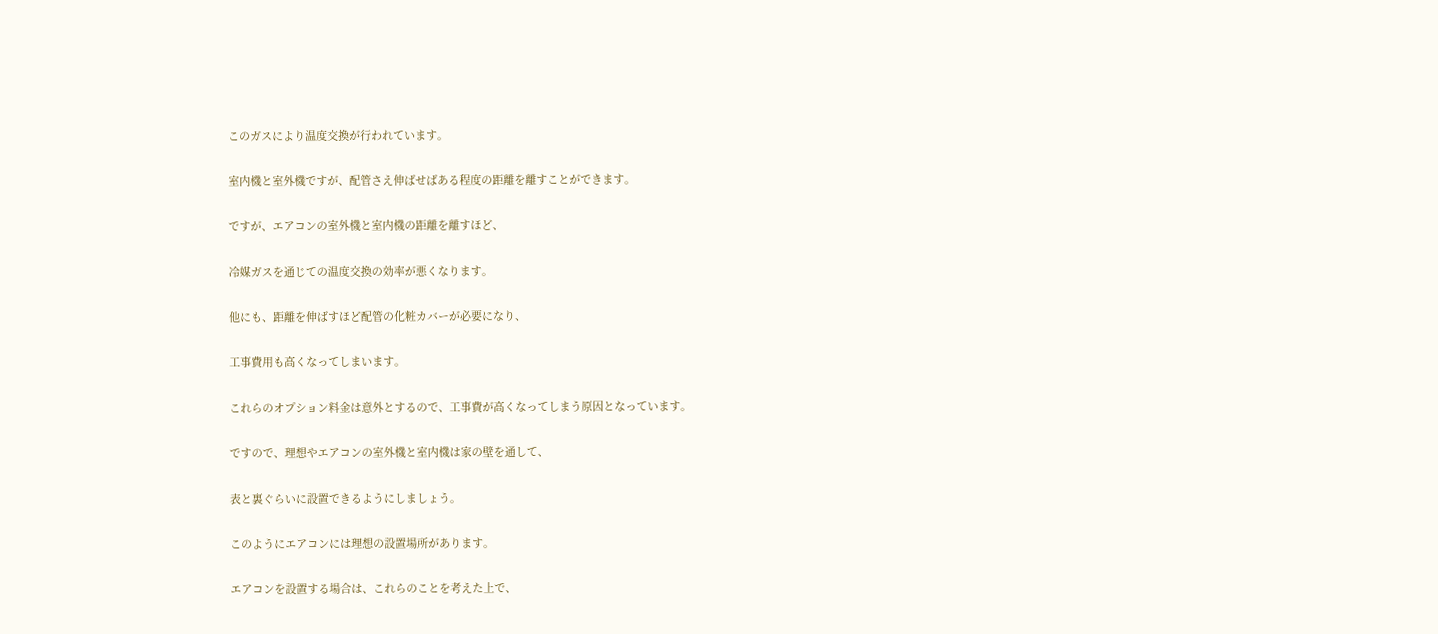このガスにより温度交換が行われています。

室内機と室外機ですが、配管さえ伸ばせばある程度の距離を離すことができます。

ですが、エアコンの室外機と室内機の距離を離すほど、

冷媒ガスを通じての温度交換の効率が悪くなります。

他にも、距離を伸ばすほど配管の化粧カバーが必要になり、

工事費用も高くなってしまいます。

これらのオプション料金は意外とするので、工事費が高くなってしまう原因となっています。

ですので、理想やエアコンの室外機と室内機は家の壁を通して、

表と裏ぐらいに設置できるようにしましょう。

このようにエアコンには理想の設置場所があります。

エアコンを設置する場合は、これらのことを考えた上で、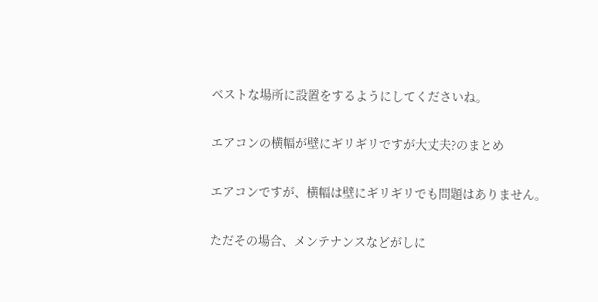ベストな場所に設置をするようにしてくださいね。

エアコンの横幅が壁にギリギリですが大丈夫?のまとめ

エアコンですが、横幅は壁にギリギリでも問題はありません。

ただその場合、メンテナンスなどがしに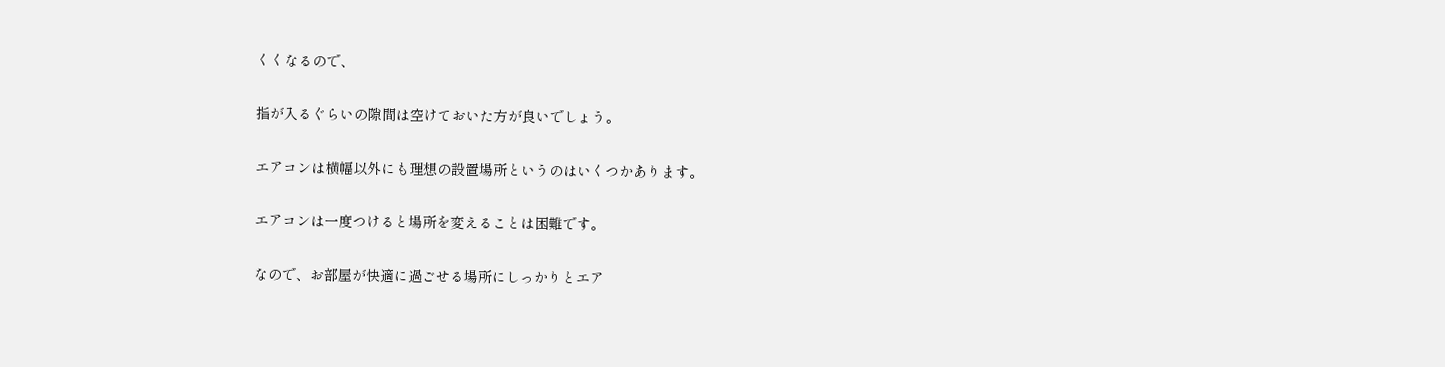くくなるので、

指が入るぐらいの隙間は空けておいた方が良いでしょう。

エアコンは横幅以外にも理想の設置場所というのはいくつかあります。

エアコンは一度つけると場所を変えることは困難です。

なので、お部屋が快適に過ごせる場所にしっかりとエア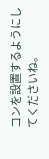コンを設置するようにしてくださいね。